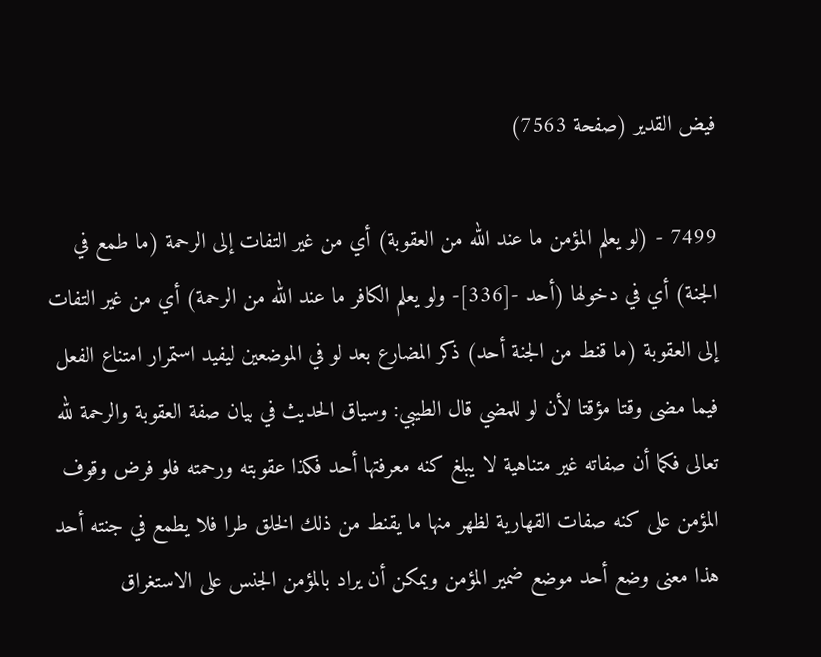فيض القدير (صفحة 7563)

7499 - (لو يعلم المؤمن ما عند الله من العقوبة) أي من غير التفات إلى الرحمة (ما طمع في الجنة) أي في دخولها (أحد -[336]- ولو يعلم الكافر ما عند الله من الرحمة) أي من غير التفات إلى العقوبة (ما قنط من الجنة أحد) ذكر المضارع بعد لو في الموضعين ليفيد استمرار امتناع الفعل فيما مضى وقتا مؤقتا لأن لو للمضي قال الطيبي: وسياق الحديث في بيان صفة العقوبة والرحمة لله تعالى فكما أن صفاته غير متناهية لا يبلغ كنه معرفتها أحد فكذا عقوبته ورحمته فلو فرض وقوف المؤمن على كنه صفات القهارية لظهر منها ما يقنط من ذلك الخلق طرا فلا يطمع في جنته أحد هذا معنى وضع أحد موضع ضمير المؤمن ويمكن أن يراد بالمؤمن الجنس على الاستغراق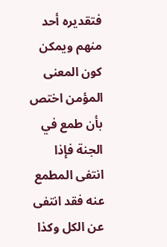فتقديره أحد منهم ويمكن كون المعنى المؤمن اختص بأن طمع في الجنة فإذا انتفى المطمع عنه فقد انتفى عن الكل وكذا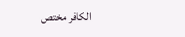الكافر مختص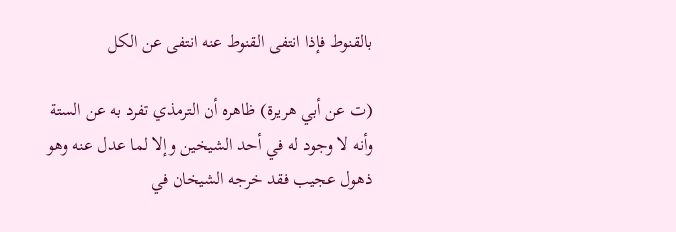بالقنوط فإذا انتفى القنوط عنه انتفى عن الكل

(ت عن أبي هريرة) ظاهره أن الترمذي تفرد به عن الستة وأنه لا وجود له في أحد الشيخين وإلا لما عدل عنه وهو ذهول عجيب فقد خرجه الشيخان في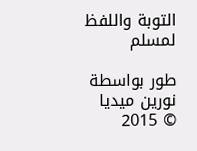التوبة واللفظ لمسلم

طور بواسطة نورين ميديا © 2015